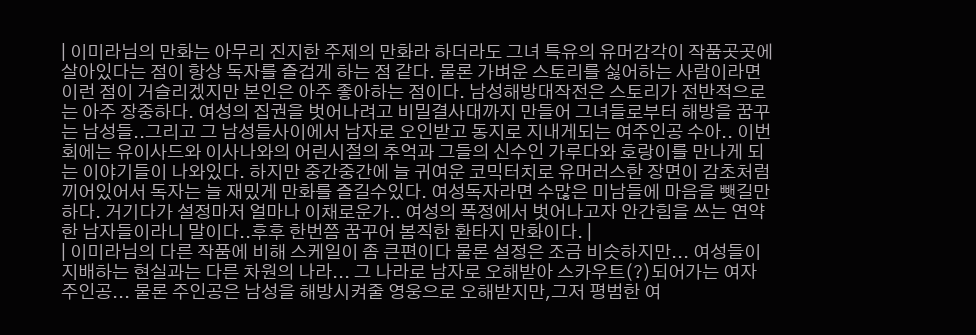| 이미라님의 만화는 아무리 진지한 주제의 만화라 하더라도 그녀 특유의 유머감각이 작품곳곳에 살아있다는 점이 항상 독자를 즐겁게 하는 점 같다. 물론 가벼운 스토리를 싫어하는 사람이라면 이런 점이 거슬리겠지만 본인은 아주 좋아하는 점이다. 남성해방대작전은 스토리가 전반적으로는 아주 장중하다. 여성의 집권을 벗어나려고 비밀결사대까지 만들어 그녀들로부터 해방을 꿈꾸는 남성들..그리고 그 남성들사이에서 남자로 오인받고 동지로 지내게되는 여주인공 수아.. 이번 회에는 유이사드와 이사나와의 어린시절의 추억과 그들의 신수인 가루다와 호랑이를 만나게 되는 이야기들이 나와있다. 하지만 중간중간에 늘 귀여운 코믹터치로 유머러스한 장면이 감초처럼 끼어있어서 독자는 늘 재밌게 만화를 즐길수있다. 여성독자라면 수많은 미남들에 마음을 뺏길만하다. 거기다가 설정마저 얼마나 이채로운가.. 여성의 폭정에서 벗어나고자 안간힘을 쓰는 연약한 남자들이라니 말이다..후후 한번쯤 꿈꾸어 봄직한 환타지 만화이다. |
| 이미라님의 다른 작품에 비해 스케일이 좀 큰편이다 물론 설정은 조금 비슷하지만... 여성들이 지배하는 현실과는 다른 차원의 나라... 그 나라로 남자로 오해받아 스카우트(?)되어가는 여자 주인공... 물론 주인공은 남성을 해방시켜줄 영웅으로 오해받지만,그저 평범한 여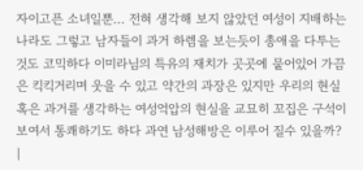자이고픈 소녀일뿐... 전혀 생각해 보지 않았던 여성이 지배하는 나라도 그렇고 남자들이 과거 하렘을 보는듯이 총애을 다투는 것도 코믹하다 이미라님의 특유의 재치가 곳곳에 뭍어있어 가끔은 킥킥거리며 웃을 수 있고 약간의 과장은 있지만 우리의 현실혹은 과거를 생각하는 여성억압의 현실을 교묘히 꼬집은 구석이 보여서 통쾌하기도 하다 과연 남성해방은 이루어 질수 있을까? |